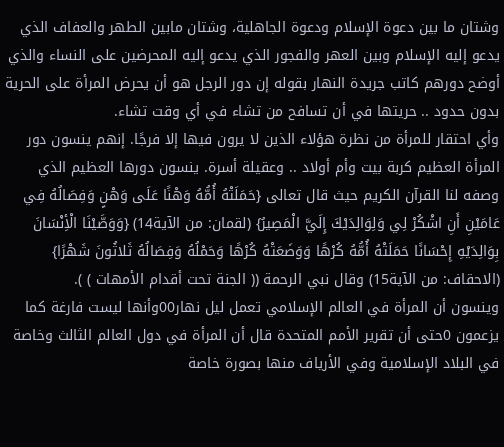وشتان ما بين دعوة الإسلام ودعوة الجاهلية، وشتان مابين الطهر والعفاف الذي يدعو إليه الإسلام وبين العهر والفجور الذي يدعو إليه المحرضين على النساء والذي أوضح دورهم كاتب جريدة النهار بقوله إن دور الرجل هو أن يحرض المرأة على الحرية بدون حدود .. حريتها في أن تسافح من تشاء في أي وقت تشاء.
وأي احتقار للمرأة من نظرة هؤلاء الذين لا يرون فيها إلا فرجًا. إنهم ينسون دور المرأة العظيم كربة بيت وأم أولاد .. وعقيلة أسرة. ينسون دورها العظيم الذي وصفه لنا القرآن الكريم حيث قال تعالى {حَمَلَتْهُ أُمُّهُ وَهْنًا عَلَى وَهْنٍ وَفِصَالُهُ فِي عَامَيْنِ أَنِ اشْكُرْ لِي وَلِوَالِدَيْكَ إِلَيَّ الْمَصِيرُ} (لقمان: من الآية14) {وَوَصَّيْنَا الْأِنْسَانَ بِوَالِدَيْهِ إِحْسَانًا حَمَلَتْهُ أُمُّهُ كُرْهًا وَوَضَعَتْهُ كُرْهًا وَحَمْلُهُ وَفِصَالُهُ ثَلاثُونَ شَهْرًا} (الاحقاف: من الآية15) وقال نبي الرحمة (( الجنة تحت أقدام الأمهات ) ).
وينسون أن المرأة في العالم الإسلامي تعمل ليل نهار00وأنها ليست فارغة كما يزعمون 0حتى أن تقرير الأمم المتحدة قال أن المرأة في دول العالم الثالث وخاصة في البلاد الإسلامية وفي الأرياف منها بصورة خاصة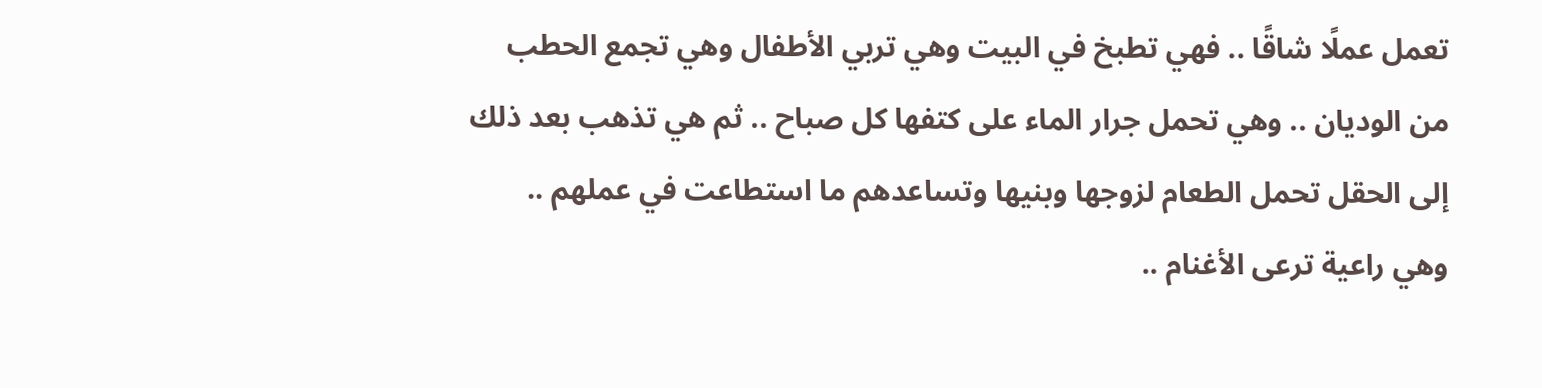تعمل عملًا شاقًا .. فهي تطبخ في البيت وهي تربي الأطفال وهي تجمع الحطب من الوديان .. وهي تحمل جرار الماء على كتفها كل صباح .. ثم هي تذهب بعد ذلك إلى الحقل تحمل الطعام لزوجها وبنيها وتساعدهم ما استطاعت في عملهم .. وهي راعية ترعى الأغنام ..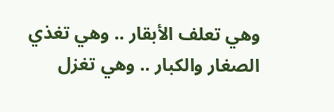وهي تعلف الأبقار .. وهي تغذي الصغار والكبار .. وهي تغزل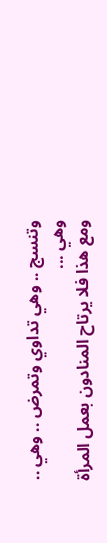وتنسج .. وهي تداوي وتمرض .. وهي .. وهي ...
ومع هذا فلا يرتاح المنادون بعمل المرأة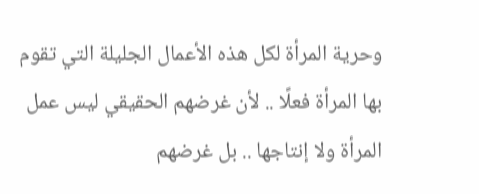وحرية المرأة لكل هذه الأعمال الجليلة التي تقوم بها المرأة فعلًا .. لأن غرضهم الحقيقي ليس عمل المرأة ولا إنتاجها .. بل غرضهم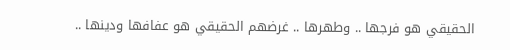الحقيقي هو فرجها .. وطهرها .. غرضهم الحقيقي هو عفافها ودينها ..